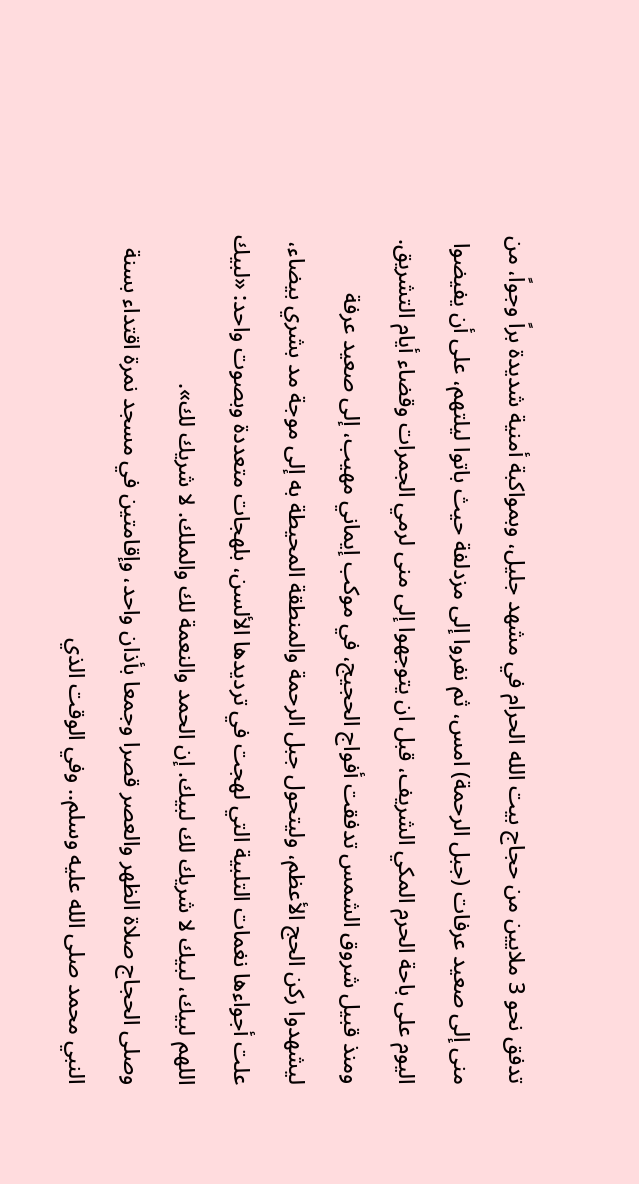تدفق نحو 3 ملايين من حجاج بيت الله الحرام في مشهد جليل، وبمواكبة أمنية شديدة براً وجواً، من منى إلى صعيد عرفات (جبل الرحمة) امس، ثم نفروا إلى مزدلفة حيث باتوا ليلتهم، على أن يفيضوا اليوم على باحة الحرم المكي الشريف، قبل ان يتوجهوا إلى منى لرمي الجمرات وقضاء أيام التشريق.
ومنذ قبيل شروق الشمس تدفقت أفواج الحجيج، في موكب إيماني مهيب، إلى صعيد عرفة ليشهدوا ركن الحج الأعظم، وليتحول جبل الرحمة والمنطقة المحيطة به إلى موجة مد بشري بيضاء، علت أجواءها نغمات التلبية التي لهجت في ترديدها الألسن، بلهجات متعددة وبصوت واحد: «لبيك اللهم لبيك، لبيك لا شريك لك لبيك. إن الحمد والنعمة لك والملك. لا شريك لك».
وصلى الحجاج صلاة الظهر والعصر قصرا وجمعا بأذان واحد، وإقامتين في مسجد نمرة اقتداء بسنة النبي محمد صلى الله عليه وسلم.. وفي الوقت الذي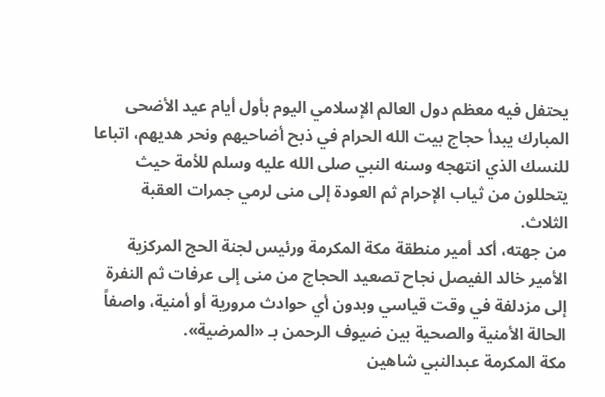يحتفل فيه معظم دول العالم الإسلامي اليوم بأول أيام عيد الأضحى المبارك يبدأ حجاج بيت الله الحرام في ذبح أضاحيهم ونحر هديهم، اتباعا للنسك الذي انتهجه وسنه النبي صلى الله عليه وسلم للأمة حيث يتحللون من ثياب الإحرام ثم العودة إلى منى لرمي جمرات العقبة الثلاث.
من جهته، أكد أمير منطقة مكة المكرمة ورئيس لجنة الحج المركزية الأمير خالد الفيصل نجاح تصعيد الحجاج من منى إلى عرفات ثم النفرة إلى مزدلفة في وقت قياسي وبدون أي حوادث مرورية أو أمنية، واصفاً الحالة الأمنية والصحية بين ضيوف الرحمن بـ «المرضية».
مكة المكرمة عبدالنبي شاهين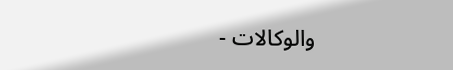والوكالات -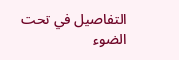التفاصيل في تحت الضوء